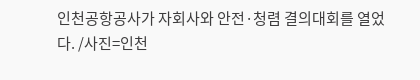인천공항공사가 자회사와 안전·청렴 결의대회를 열었다. /사진=인천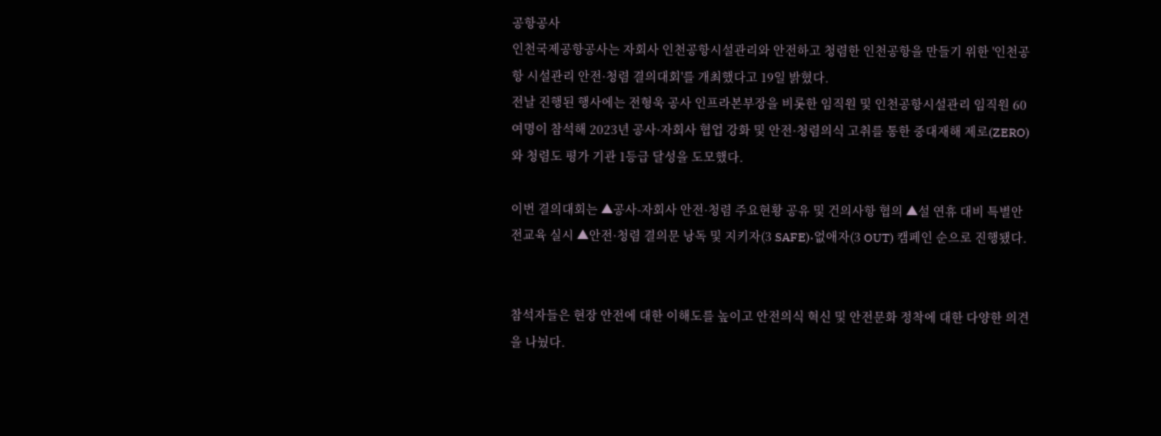공항공사
인천국제공항공사는 자회사 인천공항시설관리와 안전하고 청렴한 인천공항을 만들기 위한 '인천공항 시설관리 안전·청렴 결의대회'를 개최했다고 19일 밝혔다.
전날 진행된 행사에는 전형욱 공사 인프라본부장을 비롯한 임직원 및 인천공항시설관리 임직원 60여명이 참석해 2023년 공사·자회사 협업 강화 및 안전·청렴의식 고취를 통한 중대재해 제로(ZERO)와 청렴도 평가 기관 1등급 달성을 도모했다.

이번 결의대회는 ▲공사-자회사 안전·청렴 주요현황 공유 및 건의사항 협의 ▲설 연휴 대비 특별안전교육 실시 ▲안전·청렴 결의문 낭독 및 지키자(3 SAFE)·없애자(3 OUT) 캠페인 순으로 진행됐다.


참석자들은 현장 안전에 대한 이해도를 높이고 안전의식 혁신 및 안전문화 정착에 대한 다양한 의견을 나눴다.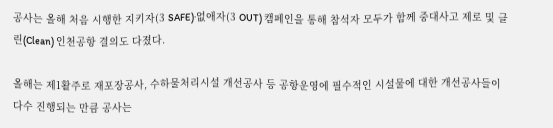공사는 올해 처음 시행한 지키자(3 SAFE)·없애자(3 OUT) 캠페인을 통해 참석자 모두가 함께 중대사고 제로 및 클린(Clean) 인천공항 결의도 다졌다.

올해는 제1활주로 재포장공사, 수하물처리시설 개선공사 등 공항운영에 필수적인 시설물에 대한 개선공사들이 다수 진행되는 만큼 공사는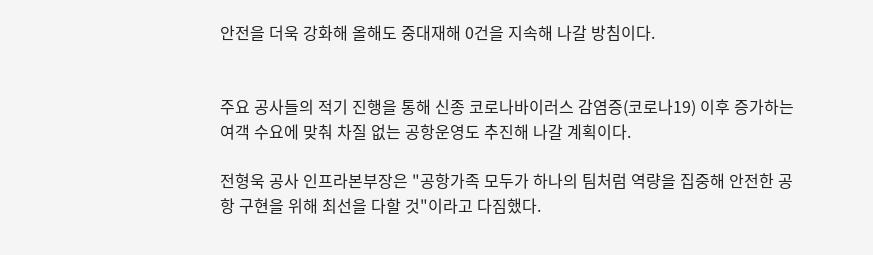안전을 더욱 강화해 올해도 중대재해 0건을 지속해 나갈 방침이다.


주요 공사들의 적기 진행을 통해 신종 코로나바이러스 감염증(코로나19) 이후 증가하는 여객 수요에 맞춰 차질 없는 공항운영도 추진해 나갈 계획이다.

전형욱 공사 인프라본부장은 "공항가족 모두가 하나의 팀처럼 역량을 집중해 안전한 공항 구현을 위해 최선을 다할 것"이라고 다짐했다.